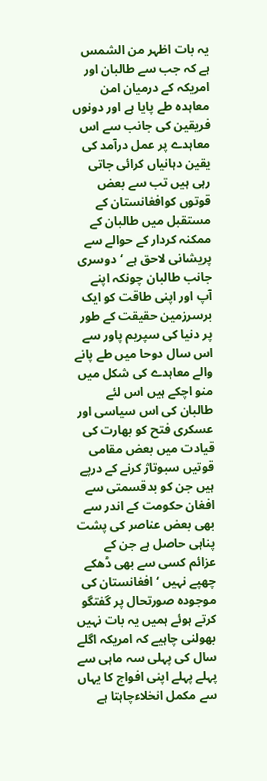یہ بات اظہر من الشمس ہے کہ جب سے طالبان اور امریکہ کے درمیان امن معاہدہ طے پایا ہے اور دونوں فریقین کی جانب سے اس معاہدے پر عمل درآمد کی یقین دہانیاں کرائی جاتی رہی ہیں تب سے بعض قوتوں کوافغانستان کے مستقبل میں طالبان کے ممکنہ کردار کے حوالے سے پریشانی لاحق ہے ‘دوسری جانب طالبان چونکہ اپنے آپ اور اپنی طاقت کو ایک برسرزمین حقیقت کے طور پر دنیا کی سپریم پاور سے اس سال دوحا میں طے پانے والے معاہدے کی شکل میں منو اچکے ہیں اس لئے طالبان کی اس سیاسی اور عسکری فتح کو بھارت کی قیادت میں بعض مقامی قوتیں سبوتاژ کرنے کے درپے ہیں جن کو بدقسمتی سے افغان حکومت کے اندر سے بھی بعض عناصر کی پشت پناہی حاصل ہے جن کے عزائم کسی سے بھی ڈھکے چھپے نہیں ‘افغانستان کی موجودہ صورتحال پر گفتگو کرتے ہوئے ہمیں یہ بات نہیں بھولنی چاہیے کہ امریکہ اگلے سال کی پہلی سہ ماہی سے پہلے پہلے اپنی افواج کا یہاں سے مکمل انخلاءچاہتا ہے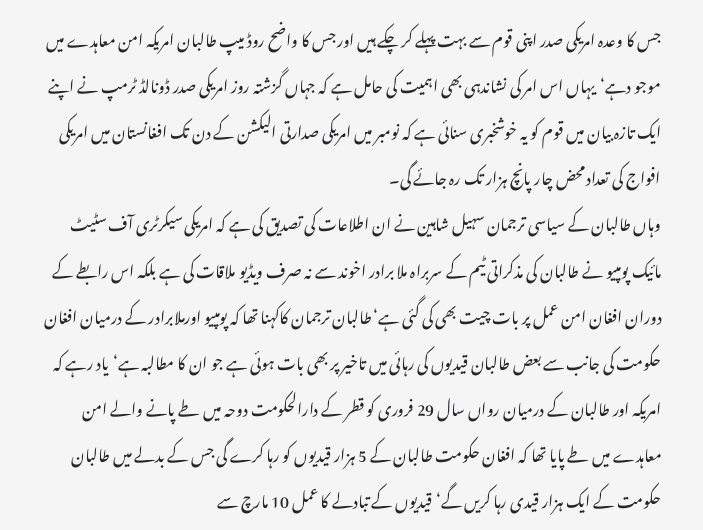جس کا وعدہ امریکی صدر اپنی قوم سے بہت پہلے کر چکے ہیں اور جس کا واضح روڈ میپ طالبان امریکہ امن معاہدے میں موجو دہے‘یہاں اس امر کی نشاندہی بھی اہمیت کی حامل ہے کہ جہاں گزشتہ روز امریکی صدر ڈونالڈ ٹرمپ نے اپنے ایک تازہ بیان میں قوم کو یہ خوشخبری سنائی ہے کہ نومبر میں امریکی صدارتی الیکشن کے دن تک افغانستان میں امریکی افواج کی تعداد محض چار پانچ ہزار تک رہ جائے گی۔
وہاں طالبان کے سیاسی ترجمان سہیل شاہین نے ان اطلاعات کی تصدیق کی ہے کہ امریکی سیکرٹری آف سٹیٹ مائیک پومپیو نے طالبان کی مذکراتی ٹیم کے سربراہ ملا برادر اخوند سے نہ صرف ویڈیو ملاقات کی ہے بلکہ اس رابطے کے دوران افغان امن عمل پر بات چیت بھی کی گئی ہے‘طالبان ترجمان کاکہنا تھا کہ پومپیو اورملابرادر کے درمیان افغان حکومت کی جانب سے بعض طالبان قیدیوں کی رہائی میں تاخیر پر بھی بات ہوئی ہے جو ان کا مطالبہ ہے‘یاد رہے کہ امریکہ اور طالبان کے درمیان رواں سال 29 فروری کو قطر کے دارالحکومت دوحہ میں طے پانے والے امن معاہدے میں طے پایا تھا کہ افغان حکومت طالبان کے 5 ہزار قیدیوں کو رہا کرے گی جس کے بدلے میں طالبان حکومت کے ایک ہزار قیدی رہا کریں گے‘قیدیوں کے تبادلے کا عمل 10 مارچ سے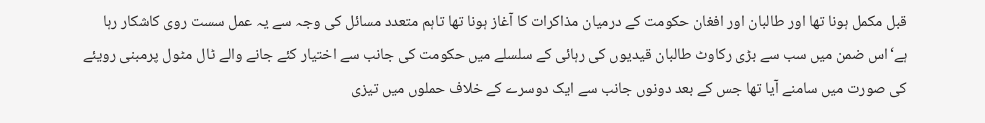قبل مکمل ہونا تھا اور طالبان اور افغان حکومت کے درمیان مذاکرات کا آغاز ہونا تھا تاہم متعدد مسائل کی وجہ سے یہ عمل سست روی کاشکار رہا ہے‘اس ضمن میں سب سے بڑی رکاوٹ طالبان قیدیوں کی رہائی کے سلسلے میں حکومت کی جانب سے اختیار کئے جانے والے ٹال مٹول پرمبنی رویئے کی صورت میں سامنے آیا تھا جس کے بعد دونوں جانب سے ایک دوسرے کے خلاف حملوں میں تیزی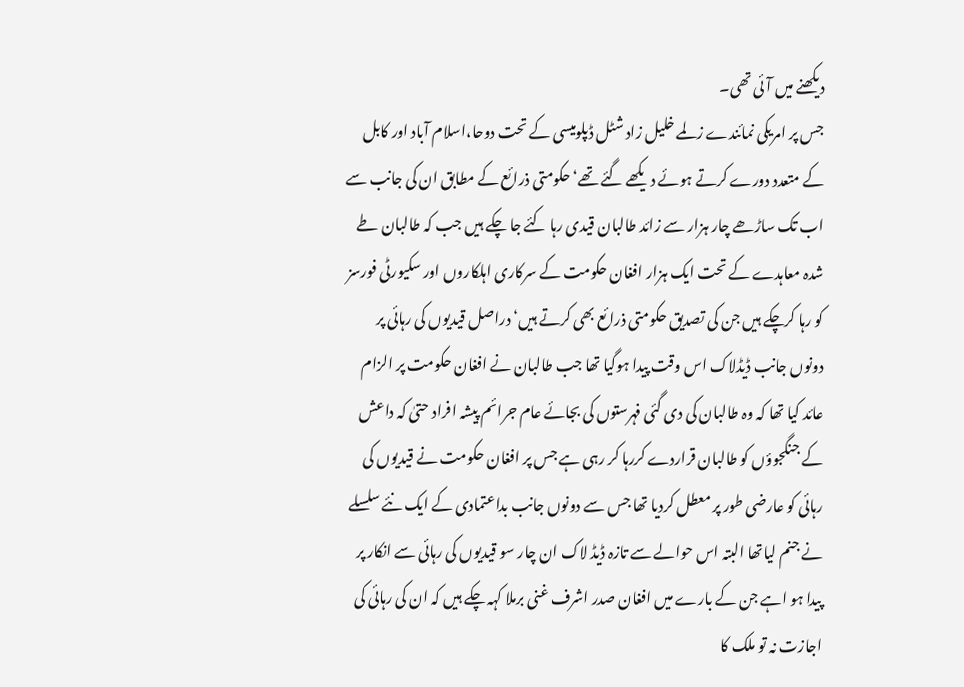دیکھنے میں آئی تھی۔
جس پر امریکی نمائندے زلمے خلیل زاد شٹل ڈپلومیسی کے تحت دوحا،اسلام آباد اور کابل کے متعدد دورے کرتے ہوئے دیکھے گئے تھے‘حکومتی ذرائع کے مطابق ان کی جانب سے اب تک ساڑھے چار ہزار سے زائد طالبان قیدی رہا کئے جا چکے ہیں جب کہ طالبان طے شدہ معاہدے کے تحت ایک ہزار افغان حکومت کے سرکاری اہلکاروں اور سکیورٹی فورسز کو رہا کرچکے ہیں جن کی تصدیق حکومتی ذرائع بھی کرتے ہیں‘دراصل قیدیوں کی رہائی پر دونوں جانب ڈیڈلاک اس وقت پیدا ہوگیا تھا جب طالبان نے افغان حکومت پر الزام عائد کیا تھا کہ وہ طالبان کی دی گئی فہرستوں کی بجائے عام جرائم پیشہ افراد حتیٰ کہ داعش کے جنگجوؤں کو طالبان قراردے کررہا کر رہی ہے جس پر افغان حکومت نے قیدیوں کی رہائی کو عارضی طور پر معطل کردیا تھا جس سے دونوں جانب بداعتمادی کے ایک نئے سلسلے نے جنم لیاتھا البتہ اس حوالے سے تازہ ڈیڈ لاک ان چار سو قیدیوں کی رہائی سے انکار پر پیدا ہو اہے جن کے بارے میں افغان صدر اشرف غنی برملا کہہ چکے ہیں کہ ان کی رہائی کی اجازت نہ تو ملک کا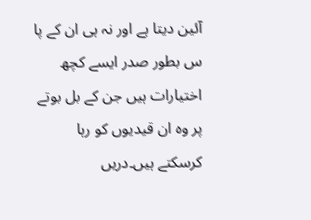آئین دیتا ہے اور نہ ہی ان کے پا س بطور صدر ایسے کچھ اختیارات ہیں جن کے بل بوتے پر وہ ان قیدیوں کو رہا کرسکتے ہیں۔دریں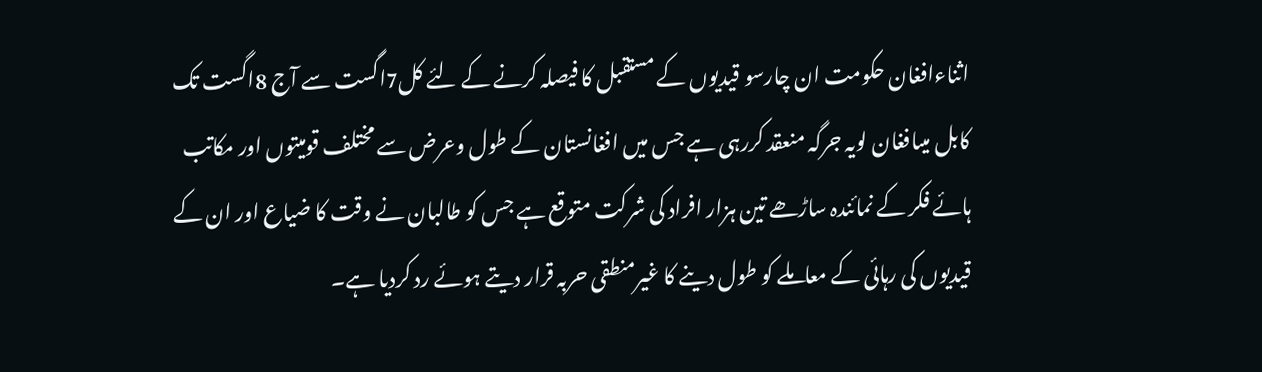اثناءافغان حکومت ان چارسو قیدیوں کے مستقبل کا فیصلہ کرنے کے لئے کل7اگست سے آج 8اگست تک کابل میںافغان لویہ جرگہ منعقد کررہی ہے جس میں افغانستان کے طول وعرض سے مختلف قومیتوں اور مکاتب ہائے فکر کے نمائندہ ساڑھے تین ہزار افراد کی شرکت متوقع ہے جس کو طالبان نے وقت کا ضیاع اور ان کے قیدیوں کی رہائی کے معاملے کو طول دینے کا غیرمنطقی حربہ قرار دیتے ہوئے رد کردیا ہے۔